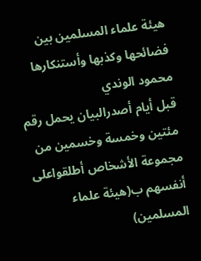هيئة علماء المسلمين بين فضائحها وكذبها وأستنكارها
محمود الوندي
قبل أيام أصدرالبيان يحمل رقم مئتين وخمسة وخسمين من مجموعة الأشخاص أطلقواعلى أنفسهم ب(هيئة علماء المسلمين)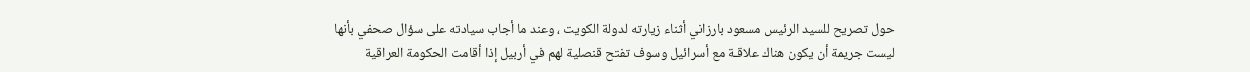حول تصريح للسيد الرئيس مسعود بارزاني أثناء زيارته لدولة الكويت ، وعند ما أجاب سيادته على سؤال صحفي بأنها ليست جريمة أن يكون هناك علاقـة مع أسرائيل وسوف تفتح قنصلية لهم في أربيل إذا أقامت الحكومة العراقية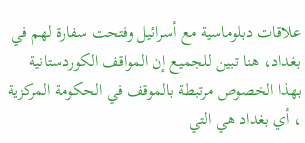علاقات دبلوماسية مع أسرائيل وفتحت سفارة لهم في بغداد، هنا تبين للجميع إن المواقف الكوردستانية بهذا الخصوص مرتبطة بالموقف في الحكومة المركزية ، أي بغداد هي التي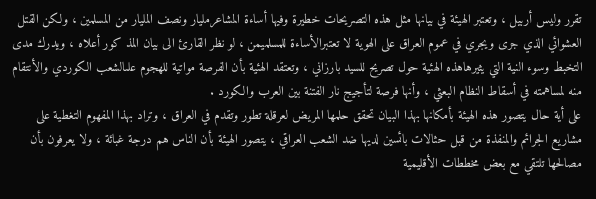تقرر وليس أربيل ، وتعتبر الهيئة في بيانها مثل هذه التصريحات خطيرة وفيها أساءة المشاعرمليار ونصف المليار من المسلمين ، ولكن القتل العشوائي الذي جرى ويجري في عموم العراق على الهوية لا تعتبرالأساءة للمسلميمن ، لو نظر القارئ الى بيان المذ كور أعلاه ، ويدرك مدى التخبط وسوء النية التي يثيرهاهذه الهئية حول تصريح للسيد بارزاني ، وتعتقد الهئية بأن الفرصة مواتية للهجوم علىالشعب الكوردي والأنتقام منه لمساهمته في أسقاط النظام البعثي ، وأنها فرصة لتأجيج نار الفتنة بين العرب والكورد .
على أية حال يتصور هذه الهيئة بأمكانها بهذا البيان تحقق حلمها المريض لعرقلة تطور وتقدم في العراق ، وتراد بهذا المفهوم التغطية على مشاريع الجرائم والمنفذة من قبل حثالات بائسين لديها ضد الشعب العراقي ، يتصور الهيئة بأن الناس هم درجة غبائة ، ولا يعرفون بأن مصالحها تلتقي مع بعض مخططات الأقليمية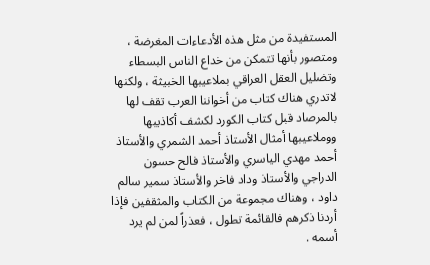المستفيدة من مثل هذه الأدعاءات المغرضة ، ومتصور بأنها تتمكن من خداع الناس البسطاء وتضليل العقل العراقي بملاعيبها الخبيثة ، ولكنها لاتدري هناك كتاب من أخواننا العرب تقف لها بالمرصاد قبل كتاب الكورد لكشف أكاذيبها ووملاعيبها أمثال الأستاذ أحمد الشمري والأستاذ أحمد مهدي الياسري والأستاذ فالح حسون الدراجي والأستاذ وداد فاخر والأستاذ سمير سالم داود ، وهناك مجموعة من الكتاب والمثقفين فإذا أردنا ذكرهم فالقائمة تطول ، فعذراً لمن لم يرد أسمه .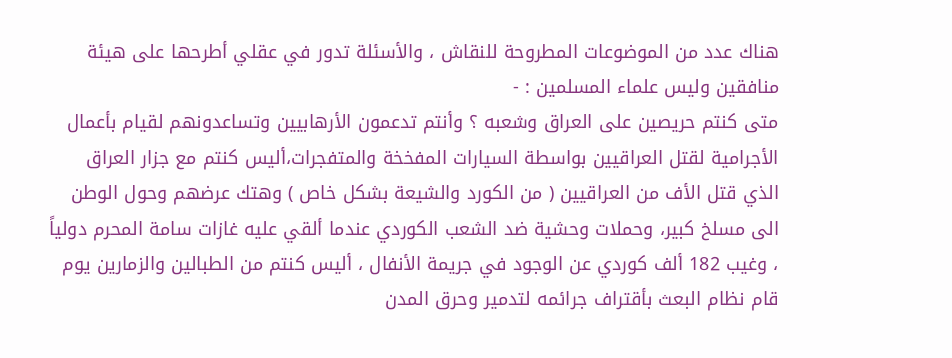هناك عدد من الموضوعات المطروحة للنقاش ، والأسئلة تدور في عقلي أطرحها على هيئة منافقين وليس علماء المسلمين : -
متى كنتم حريصين على العراق وشعبه ؟ وأنتم تدعمون الأرهابيين وتساعدونهم لقيام بأعمال الأجرامية لقتل العراقيين بواسطة السيارات المفخخة والمتفجرات،أليس كنتم مع جزار العراق الذي قتل الأف من العراقيين ( من الكورد والشيعة بشكل خاص ) وهتك عرضهم وحول الوطن الى مسلخ كبير، وحملات وحشية ضد الشعب الكوردي عندما ألقي عليه غازات سامة المحرم دولياً ، وغيب 182 ألف كوردي عن الوجود في جريمة الأنفال ، أليس كنتم من الطبالين والزمارين يوم قام نظام البعث بأقتراف جرائمه لتدمير وحرق المدن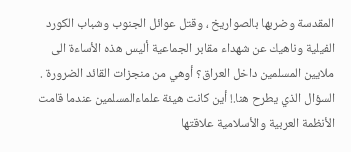المقدسة وضربها بالصواريخ ، وقتل عوائل الجنوب وشباب الكورد الفيلية وناهيك عن شهداء مقابر الجماعية أليس هذه الأساءة الى ملايين المسلمين داخل العراق؟ أوهي من منجزات القائد الضرورة .
السؤال الذي يطرح هنا.! أين كانت هيئة علماءالمسلمين عندما قامت الأنظمة العربية والأسلامية علاقتها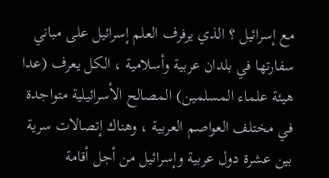مع إسرائيل ؟ الذي يرفرف العلم إسرائيل على مباني سفارتها في بلدان عربية وأسلامية ، الكل يعرف (عدا هيئة علماء المسلمين) المصالح الأسرائيلية متواجدة في مختلف العواصم العربية ، وهناك إتصالات سرية بين عشرة دول عربية وإسرائيل من أجل أقامة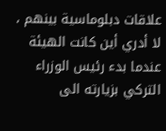علاقات دبلوماسية بينهم ، لا أدري أين كانت الهيئة عندما بدء رئيس الوزراء التركي بزيارته الى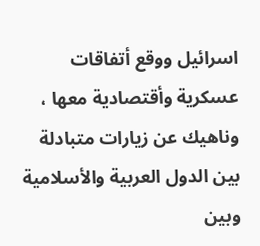اسرائيل ووقع أتفاقات عسكرية وأقتصادية معها ، وناهيك عن زيارات متبادلة بين الدول العربية والأسلامية وبين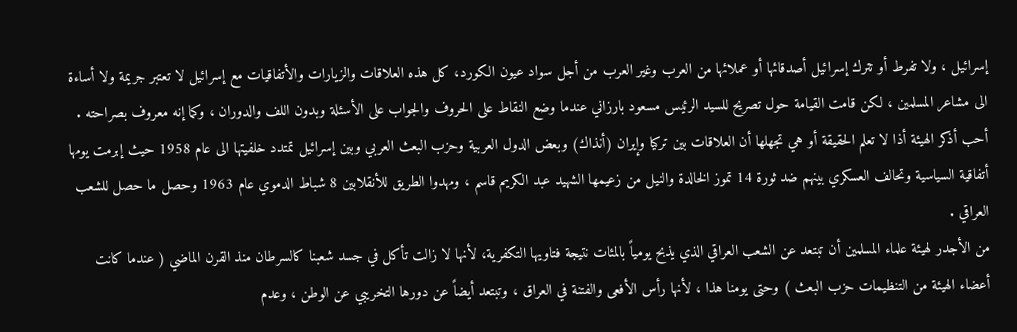إسرائيل ، ولا تفرط أو تترك إسرائيل أصدقائها أو عملائها من العرب وغير العرب من أجل سواد عيون الكورد، كل هذه العلاقات والزيارات والأتفاقيات مع إسرائيل لا تعتبر جريمة ولا أساءة الى مشاعر المسلمين ، لكن قامت القيامة حول تصريح للسيد الرئيس مسعود بارزاني عندما وضع النقاط على الحروف والجواب على الأسئلة وبدون اللف والدوران ، وكما إنه معروف بصراحته .
أحب أذكر الهيئة أذا لا تعلم الحقيقة أو هي تجهلها أن العلاقات بين تركيا وإيران (أنذاك) وبعض الدول العربية وحزب البعث العربي وبين إسرائيل تمتدد خلفيتها الى عام 1958 حيث إبرمت يومها أتفاقية السياسية وتحالف العسكري بينهم ضد ثورة 14 تموز الخالدة والنيل من زعيمها الشهيد عبد الكريم قاسم ، ومهدوا الطريق للأنقلابين 8 شباط الدموي عام 1963 وحصل ما حصل للشعب العراقي .
من الأجدر لهيئة علماء المسلمين أن تبتعد عن الشعب العراقي الذي يذبح يومياً بالمئات نتيجة فتاويها التكفرية، لأنها لا زالت تأكل في جسد شعبنا كالسرطان منذ القرن الماضي ( عندما كانت أعضاء الهيئة من التنظيمات حزب البعث ) وحتى يومنا هذا ، لأنها رأس الأفعى والفتنة في العراق ، وتبتعد أيضاً عن دورها التخريبي عن الوطن ، وعدم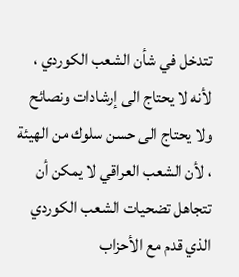تتدخل في شأن الشعب الكوردي ، لأنه لا يحتاج الى إرشادات ونصائح ولا يحتاج الى حسن سلوك من الهيئة ، لأن الشعب العراقي لا يمكن أن تتجاهل تضحيات الشعب الكوردي الذي قدم مع الأحزاب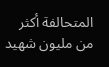المتحالفة أكثر من مليون شهيد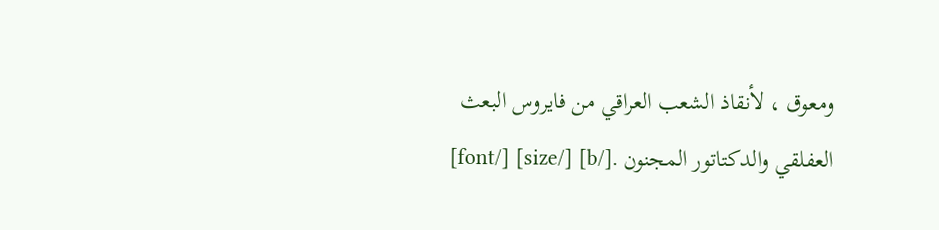ومعوق ، لأنقاذ الشعب العراقي من فايروس البعث العفلقي والدكتاتور المجنون .[/b] [/size] [/font]